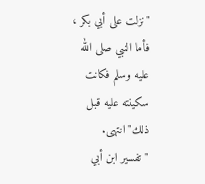"نزلت على أبي بكر ، فأما النبي صلى الله عليه وسلم فكانت سكينته عليه قبل ذلك"انتهى.
"تفسير ابن أبي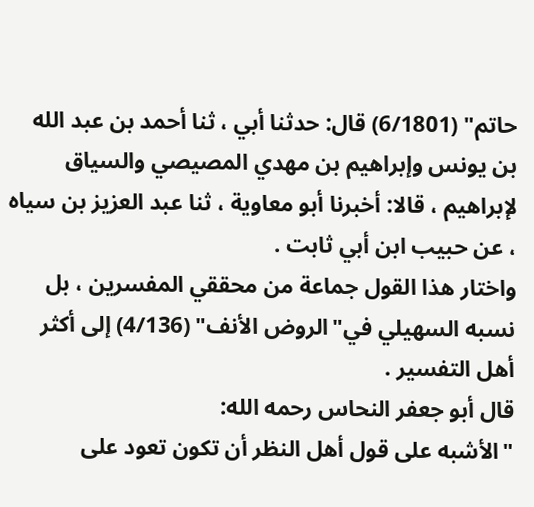حاتم" (6/1801) قال: حدثنا أبي ، ثنا أحمد بن عبد الله بن يونس وإبراهيم بن مهدي المصيصي والسياق لإبراهيم ، قالا: أخبرنا أبو معاوية ، ثنا عبد العزيز بن سياه ، عن حبيب ابن أبي ثابت .
واختار هذا القول جماعة من محققي المفسرين ، بل نسبه السهيلي في"الروض الأنف" (4/136) إلى أكثر أهل التفسير .
قال أبو جعفر النحاس رحمه الله:
"الأشبه على قول أهل النظر أن تكون تعود على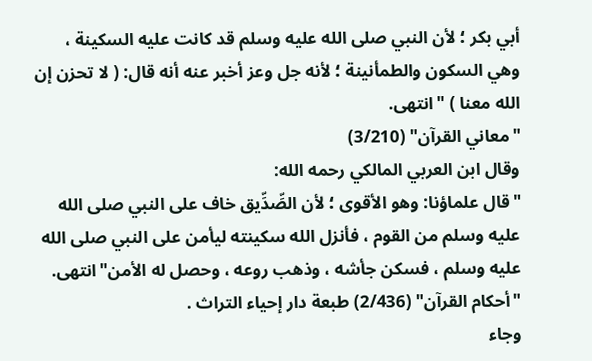أبي بكر ؛ لأن النبي صلى الله عليه وسلم قد كانت عليه السكينة ، وهي السكون والطمأنينة ؛ لأنه جل وعز أخبر عنه أنه قال: ( لا تحزن إن الله معنا ) "انتهى.
"معاني القرآن" (3/210)
وقال ابن العربي المالكي رحمه الله:
"قال علماؤنا: وهو الأقوى ؛ لأن الصِّدِّيق خاف على النبي صلى الله عليه وسلم من القوم ، فأنزل الله سكينته ليأمن على النبي صلى الله عليه وسلم ، فسكن جأشه ، وذهب روعه ، وحصل له الأمن"انتهى.
"أحكام القرآن" (2/436) طبعة دار إحياء التراث .
وجاء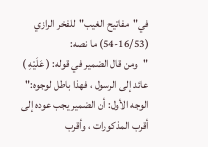في"مفاتيح الغيب"للفخر الرازي (16/53-54) ما نصه:
"ومن قال الضمير في قوله: ( عَلَيْهِ ) عائد إلى الرسول ، فهذا باطل لوجوه:"
الوجه الأول: أن الضمير يجب عوده إلى أقرب المذكورات ، وأقرب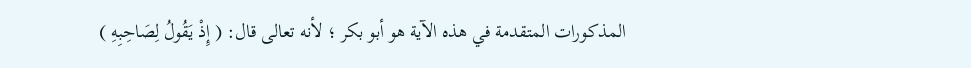المذكورات المتقدمة في هذه الآية هو أبو بكر ؛ لأنه تعالى قال: ( إِذْ يَقُولُ لِصَاحِبِهِ )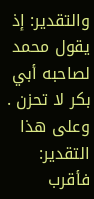والتقدير: إذ يقول محمد لصاحبه أبي بكر لا تحزن . وعلى هذا التقدير: فأقرب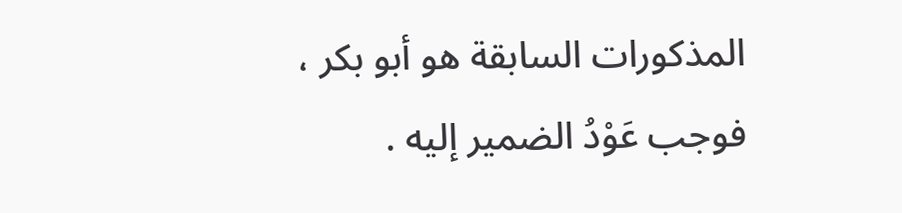المذكورات السابقة هو أبو بكر ، فوجب عَوْدُ الضمير إليه .